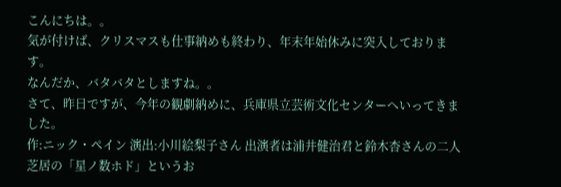こんにちは。。
気が付けば、クリスマスも仕事納めも終わり、年末年始休みに突入しております。
なんだか、バタバタとしますね。。
さて、昨日ですが、今年の観劇納めに、兵庫県立芸術文化センターへいってきました。
作:ニック・ペイン 演出:小川絵梨子さん 出演者は浦井健治君と鈴木杏さんの二人芝居の「星ノ数ホド」というお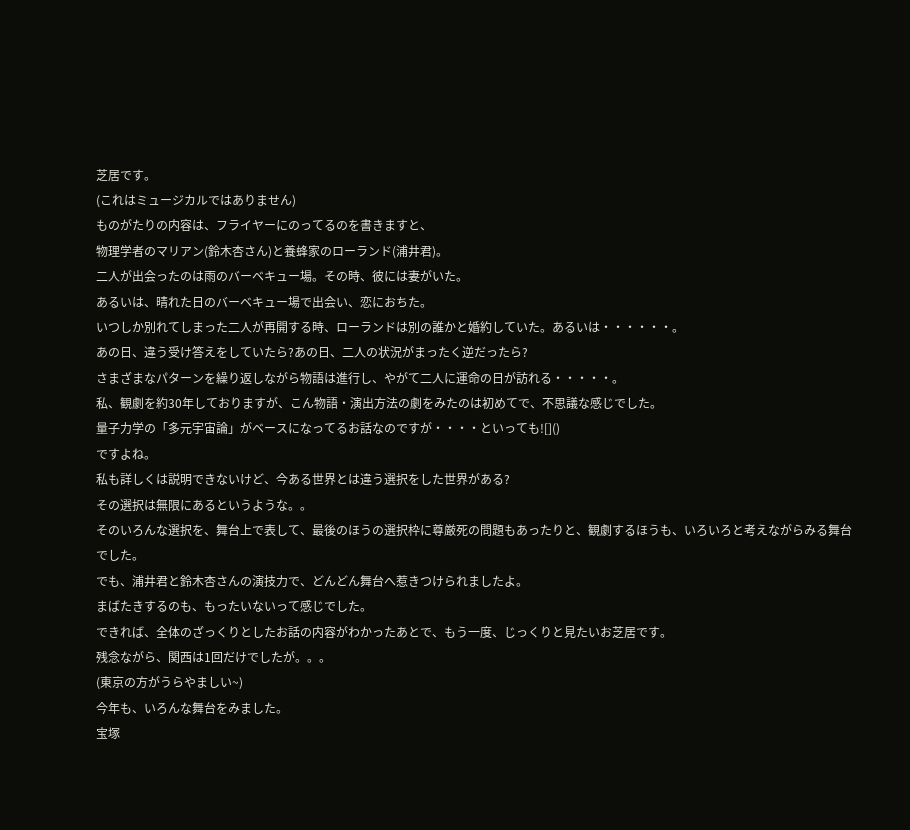芝居です。
(これはミュージカルではありません)
ものがたりの内容は、フライヤーにのってるのを書きますと、
物理学者のマリアン(鈴木杏さん)と養蜂家のローランド(浦井君)。
二人が出会ったのは雨のバーベキュー場。その時、彼には妻がいた。
あるいは、晴れた日のバーベキュー場で出会い、恋におちた。
いつしか別れてしまった二人が再開する時、ローランドは別の誰かと婚約していた。あるいは・・・・・・。
あの日、違う受け答えをしていたら?あの日、二人の状況がまったく逆だったら?
さまざまなパターンを繰り返しながら物語は進行し、やがて二人に運命の日が訪れる・・・・・。
私、観劇を約30年しておりますが、こん物語・演出方法の劇をみたのは初めてで、不思議な感じでした。
量子力学の「多元宇宙論」がベースになってるお話なのですが・・・・といっても![]()
ですよね。
私も詳しくは説明できないけど、今ある世界とは違う選択をした世界がある?
その選択は無限にあるというような。。
そのいろんな選択を、舞台上で表して、最後のほうの選択枠に尊厳死の問題もあったりと、観劇するほうも、いろいろと考えながらみる舞台でした。
でも、浦井君と鈴木杏さんの演技力で、どんどん舞台へ惹きつけられましたよ。
まばたきするのも、もったいないって感じでした。
できれば、全体のざっくりとしたお話の内容がわかったあとで、もう一度、じっくりと見たいお芝居です。
残念ながら、関西は1回だけでしたが。。。
(東京の方がうらやましい~)
今年も、いろんな舞台をみました。
宝塚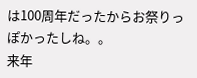は100周年だったからお祭りっぽかったしね。。
来年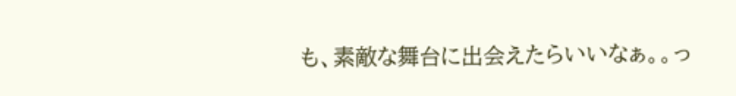も、素敵な舞台に出会えたらいいなぁ。。っ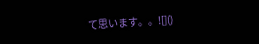て思います。。![]()